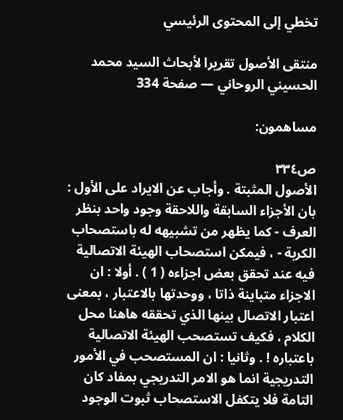تخطي إلى المحتوى الرئيسي

منتقى الأصول تقريرا لأبحاث السيد محمد الحسيني الروحاني — صفحة 334

مساهمون:

ص٣٣٤
الأصول المثبتة . وأجاب عن الايراد على الأول : بان الأجزاء السابقة واللاحقة وجود واحد بنظر العرف - كما يظهر من تشبيهه له باستصحاب الكربة - ، فيمكن استصحاب الهيئة الاتصالية فيه عند تحقق بعض اجزاءه ( 1 ) . أولا : ان الاجزاء متباينة ذاتا ، ووحدتها بالاعتبار ، بمعنى اعتبار الاتصال بينها الذي تحققه هاهنا محل الكلام ، فكيف تستصحب الهيئة الاتصالية باعتباره ! . وثانيا : ان المستصحب في الأمور التدريجية انما هو الامر التدريجي بمفاد كان التامة فلا يتكفل الاستصحاب ثبوت الوجود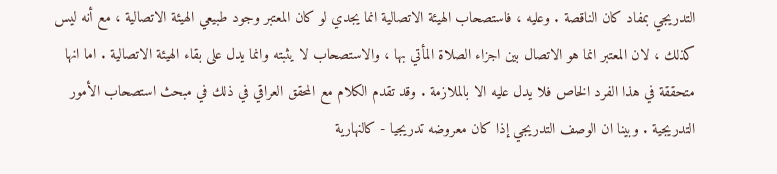التدريجي بمفاد كان الناقصة . وعليه ، فاستصحاب الهيئة الاتصالية انما يجدي لو كان المعتبر وجود طبيعي الهيئة الاتصالية ، مع أنه ليس كذلك ، لان المعتبر انما هو الاتصال بين اجزاء الصلاة المأتي بها ، والاستصحاب لا يثبته وانما يدل على بقاء الهيئة الاتصالية . اما انها متحققة في هذا الفرد الخاص فلا يدل عليه الا بالملازمة . وقد تقدم الكلام مع المحقق العراقي في ذلك في مبحث استصحاب الأمور التدريجية . وبينا ان الوصف التدريجي إذا كان معروضه تدريجيا - كالنهارية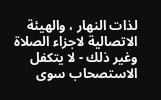لذات النهار ، والهيئة الاتصالية لاجزاء الصلاة وغير ذلك - لا يتكفل الاستصحاب سوى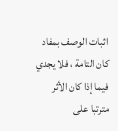اثبات الوصف بمفاد كان التامة ، فلا يجدي فيما إذا كان الأثر مترتبا على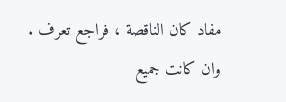مفاد كان الناقصة ، فراجع تعرف . وان كانت جميع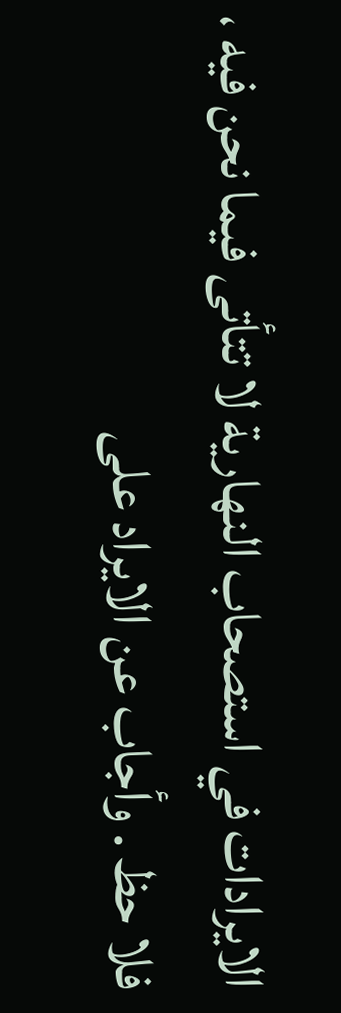الايرادات في استصحاب النهارية لا تتأتى فيما نحن فيه ، فلا حظ . وأجاب عن الايراد على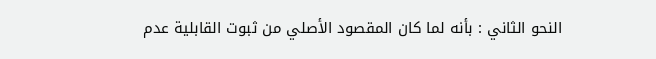النحو الثاني : بأنه لما كان المقصود الأصلي من ثبوت القابلية عدم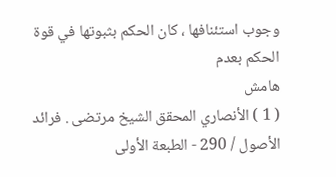وجوب استئنافها ، كان الحكم بثبوتها في قوة الحكم بعدم
هامش
( 1 ) الأنصاري المحقق الشيخ مرتضى . فرائد الأصول / 290 - الطبعة الأولى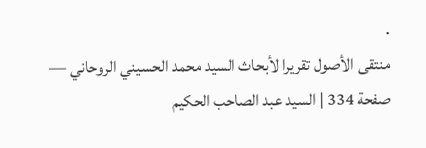.
منتقى الأصول تقريرا لأبحاث السيد محمد الحسيني الروحاني — صفحة 334 | السيد عبد الصاحب الحكيم